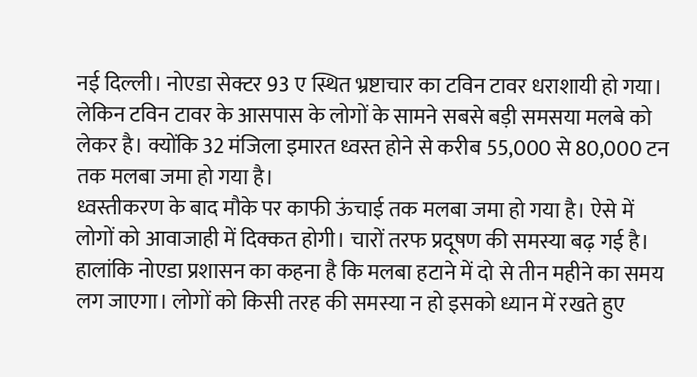नई दिल्ली। नोएडा सेक्टर 93 ए स्थित भ्रष्टाचार का टविन टावर धराशायी हो गया। लेकिन टविन टावर के आसपास के लोगों के सामने सबसे बड़ी समसया मलबे को लेकर है। क्योंकि 32 मंजिला इमारत ध्वस्त होने से करीब 55,000 से 80,000 टन तक मलबा जमा हो गया है।
ध्वस्तीकरण के बाद मौके पर काफी ऊंचाई तक मलबा जमा हो गया है। ऐसे में लोगों को आवाजाही में दिक्कत होगी। चारों तरफ प्रदूषण की समस्या बढ़ गई है। हालांकि नोएडा प्रशासन का कहना है कि मलबा हटाने में दो से तीन महीने का समय लग जाएगा। लोगों को किसी तरह की समस्या न हो इसको ध्यान में रखते हुए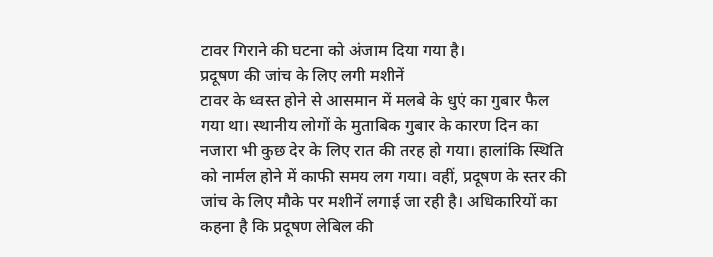टावर गिराने की घटना को अंजाम दिया गया है।
प्रदूषण की जांच के लिए लगी मशीनें
टावर के ध्वस्त होने से आसमान में मलबे के धुएं का गुबार फैल गया था। स्थानीय लोगों के मुताबिक गुबार के कारण दिन का नजारा भी कुछ देर के लिए रात की तरह हो गया। हालांकि स्थिति को नार्मल होने में काफी समय लग गया। वहीं, प्रदूषण के स्तर की जांच के लिए मौके पर मशीनें लगाई जा रही है। अधिकारियों का कहना है कि प्रदूषण लेबिल की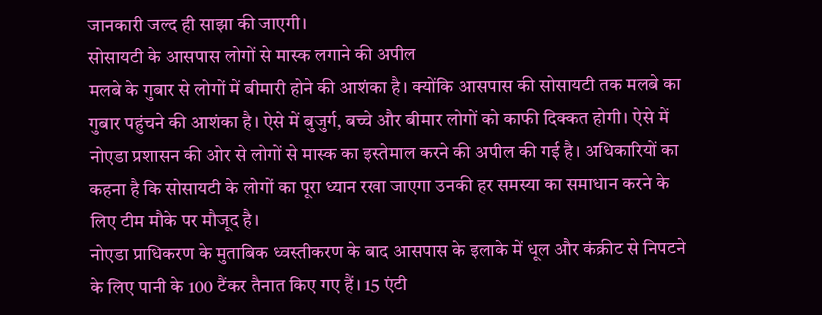जानकारी जल्द ही साझा की जाएगी।
सोसायटी के आसपास लोगों से मास्क लगाने की अपील
मलबे के गुबार से लोगों में बीमारी होने की आशंका है। क्योंकि आसपास की सोसायटी तक मलबे का गुबार पहुंचने की आशंका है। ऐसे में बुजुर्ग, बच्चे और बीमार लोगों को काफी दिक्कत होगी। ऐसे में नोएडा प्रशासन की ओर से लोगों से मास्क का इस्तेमाल करने की अपील की गई है। अधिकारियों का कहना है कि सोसायटी के लोगों का पूरा ध्यान रखा जाएगा उनकी हर समस्या का समाधान करने के लिए टीम मौके पर मौजूद है।
नोएडा प्राधिकरण के मुताबिक ध्वस्तीकरण के बाद आसपास के इलाके में धूल और कंक्रीट से निपटने के लिए पानी के 100 टैंकर तैनात किए गए हैं। 15 एंटी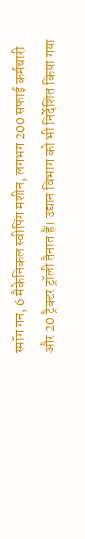स्मॉग गन, 6 मैकेनिकल स्वीपिंग मशीन, लगभग 200 सफाई कर्मचारी और 20 ट्रैक्टर ट्रॉली तैनात हैं। उद्यान विभाग को भी निर्देशित किया गया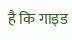है कि गाइड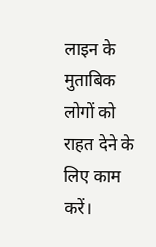लाइन के मुताबिक लोगों को राहत देने के लिए काम करें।